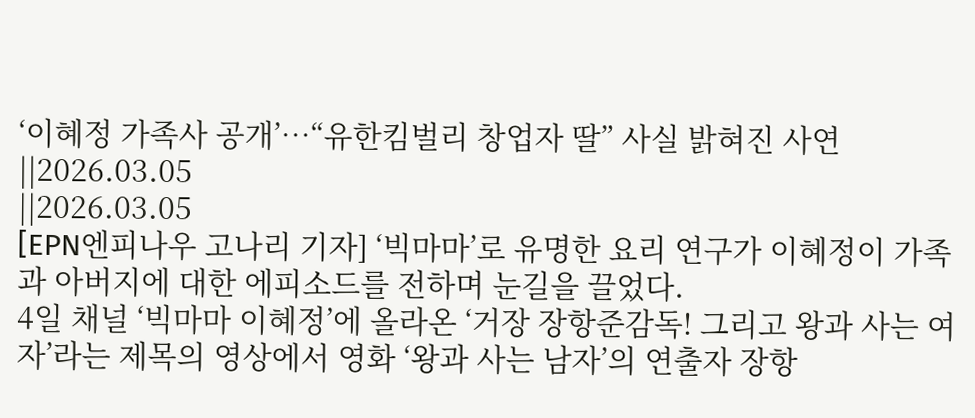‘이혜정 가족사 공개’…“유한킴벌리 창업자 딸” 사실 밝혀진 사연
||2026.03.05
||2026.03.05
[EPN엔피나우 고나리 기자] ‘빅마마’로 유명한 요리 연구가 이혜정이 가족과 아버지에 대한 에피소드를 전하며 눈길을 끌었다.
4일 채널 ‘빅마마 이혜정’에 올라온 ‘거장 장항준감독! 그리고 왕과 사는 여자’라는 제목의 영상에서 영화 ‘왕과 사는 남자’의 연출자 장항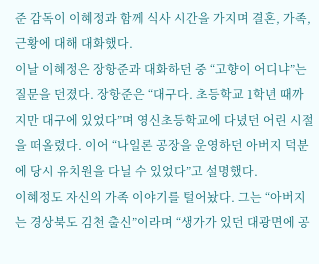준 감독이 이혜정과 함께 식사 시간을 가지며 결혼, 가족, 근황에 대해 대화했다.
이날 이혜정은 장항준과 대화하던 중 “고향이 어디냐”는 질문을 던졌다. 장항준은 “대구다. 초등학교 1학년 때까지만 대구에 있었다”며 영신초등학교에 다녔던 어린 시절을 떠올렸다. 이어 “나일론 공장을 운영하던 아버지 덕분에 당시 유치원을 다닐 수 있었다”고 설명했다.
이혜정도 자신의 가족 이야기를 털어놨다. 그는 “아버지는 경상북도 김천 출신”이라며 “생가가 있던 대광면에 공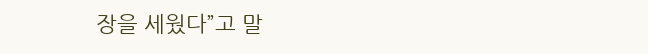장을 세웠다”고 말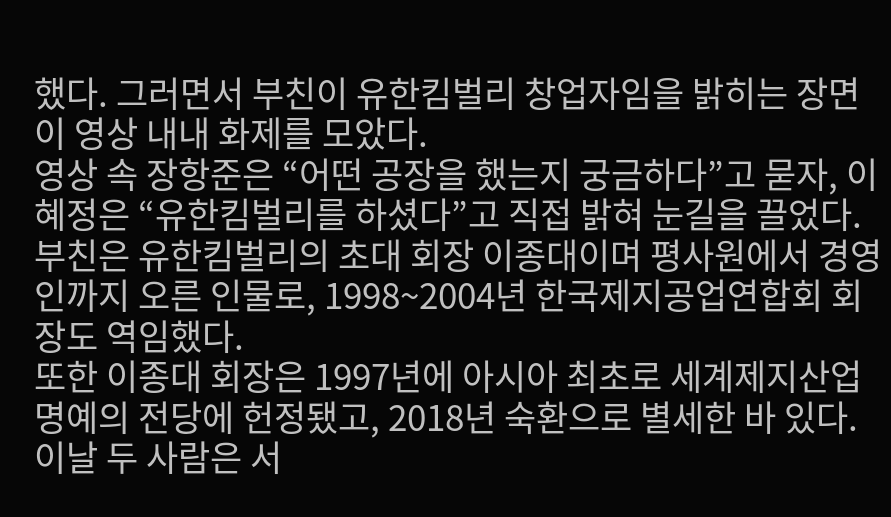했다. 그러면서 부친이 유한킴벌리 창업자임을 밝히는 장면이 영상 내내 화제를 모았다.
영상 속 장항준은 “어떤 공장을 했는지 궁금하다”고 묻자, 이혜정은 “유한킴벌리를 하셨다”고 직접 밝혀 눈길을 끌었다. 부친은 유한킴벌리의 초대 회장 이종대이며 평사원에서 경영인까지 오른 인물로, 1998~2004년 한국제지공업연합회 회장도 역임했다.
또한 이종대 회장은 1997년에 아시아 최초로 세계제지산업 명예의 전당에 헌정됐고, 2018년 숙환으로 별세한 바 있다.
이날 두 사람은 서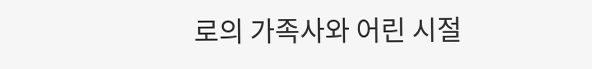로의 가족사와 어린 시절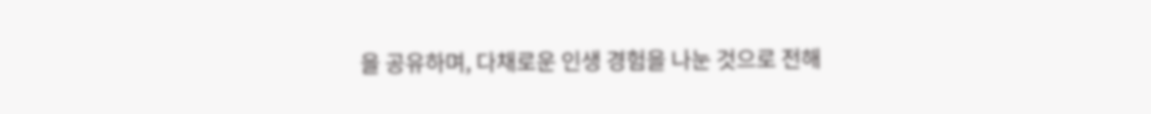을 공유하며, 다채로운 인생 경험을 나눈 것으로 전해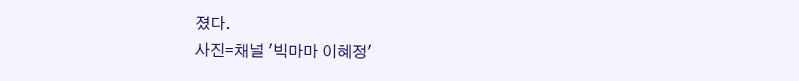졌다.
사진=채널 '빅마마 이혜정'